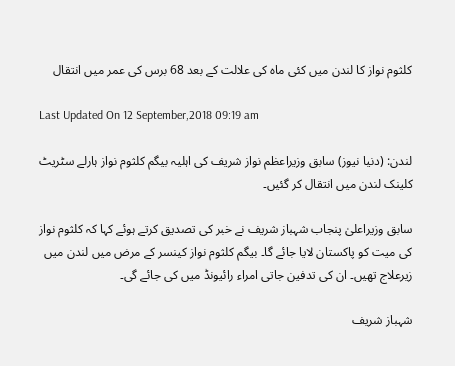کلثوم نواز کا لندن میں کئی ماہ کی علالت کے بعد 68 برس کی عمر میں انتقال

Last Updated On 12 September,2018 09:19 am

لندن: (دنیا نیوز) سابق وزیراعظم نواز شریف کی اہلیہ بیگم کلثوم نواز ہارلے سٹریٹ کلینک لندن میں انتقال کر گئیں۔

سابق وزیراعلیٰ پنجاب شہباز شریف نے خبر کی تصدیق کرتے ہوئے کہا کہ کلثوم نواز کی میت کو پاکستان لایا جائے گا۔ بیگم کلثوم نواز کینسر کے مرض میں لندن میں زیرعلاج تھیں۔ ان کی تدفین جاتی امراء رائیونڈ میں کی جائے گی۔

شہباز شریف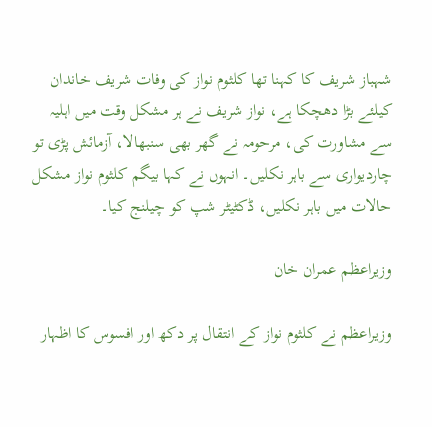شہباز شریف کا کہنا تھا کلثوم نواز کی وفات شریف خاندان کیلئے بڑا دھچکا ہے، نواز شریف نے ہر مشکل وقت میں اہلیہ سے مشاورت کی، مرحومہ نے گھر بھی سنبھالا، آزمائش پڑی تو چاردیواری سے باہر نکلیں۔ انہوں نے کہا بیگم کلثوم نواز مشکل حالات میں باہر نکلیں، ڈکٹیٹر شپ کو چیلنج کیا۔

وزیراعظم عمران خان

وزیراعظم نے کلثوم نواز کے انتقال پر دکھ اور افسوس کا اظہار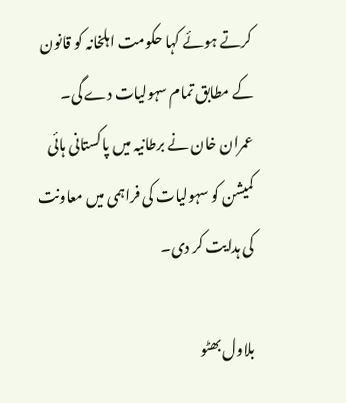کرتے ہوئے کہا حکومت اہلخانہ کو قانون کے مطابق تمام سہولیات دے گی۔ عمران خان نے برطانیہ میں پاکستانی ہائی کمیشن کو سہولیات کی فراہمی میں معاونت کی ہدایت کر دی۔

بلاول بھٹو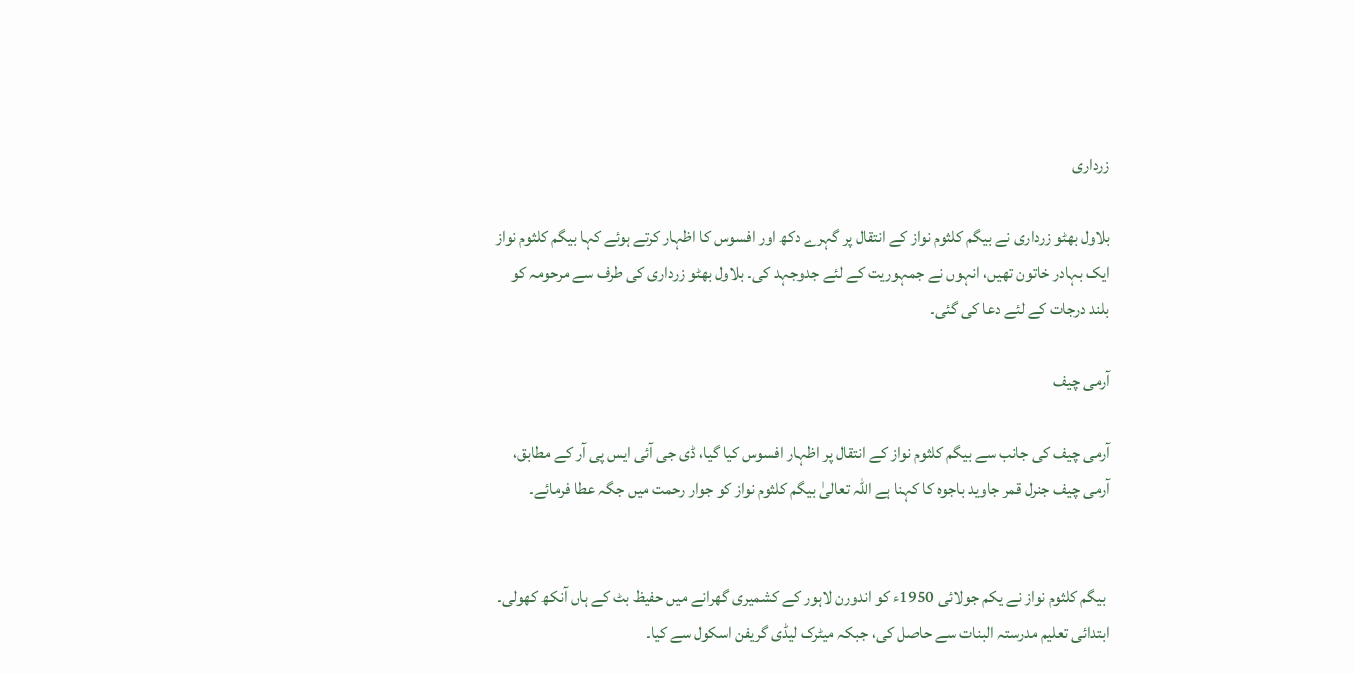زرداری

بلاول بھٹو زرداری نے بیگم کلثوم نواز کے انتقال پر گہرے دکھ اور افسوس کا اظہار کرتے ہوئے کہا بیگم کلثوم نواز ایک بہادر خاتون تھیں، انہوں نے جمہوریت کے لئے جدوجہد کی۔ بلاول بھٹو زرداری کی طرف سے مرحومہ کو بلند درجات کے لئے دعا کی گئی۔

آرمی چیف

آرمی چیف کی جانب سے بیگم کلثوم نواز کے انتقال پر اظہار افسوس کیا گیا، ڈی جی آئی ایس پی آر کے مطابق، آرمی چیف جنرل قمر جاوید باجوہ کا کہنا ہے اللہ تعالیٰ بیگم کلثوم نواز کو جوار رحمت میں جگہ عطا فرمائے۔


 بیگم کلثوم نواز نے یکم جولائی 1950ء کو اندورن لاہور کے کشمیری گھرانے میں حفیظ بٹ کے ہاں آنکھ کھولی۔ ابتدائی تعلیم مدرستہ البنات سے حاصل کی، جبکہ میٹرک لیڈی گریفن اسکول سے کیا۔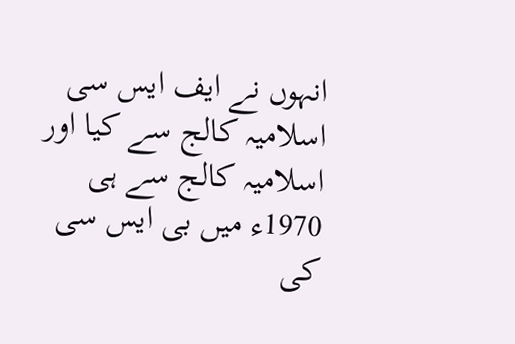انہوں نے ایف ایس سی اسلامیہ کالج سے کیا اور اسلامیہ کالج سے ہی 1970ء میں بی ایس سی کی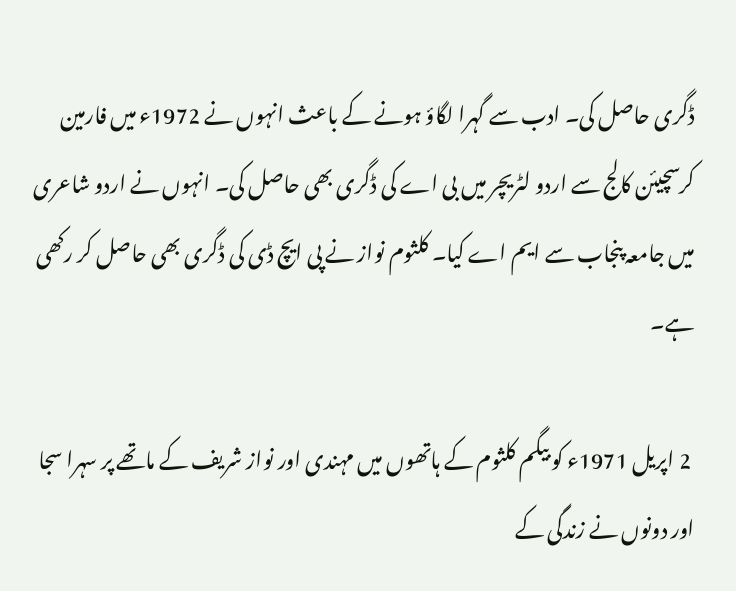ڈگری حاصل کی۔ ادب سے گہرا لگاؤ ہونے کے باعث انہوں نے 1972ء میں فارمین کرسچیئن کالج سے اردو لٹریچر میں بی اے کی ڈگری بھی حاصل کی۔ انہوں نے اردو شاعری میں جامعہ پنجاب سے ایم اے کیا۔ کلثوم نواز نے پی ایچ ڈی کی ڈگری بھی حاصل کر رکھی ہے۔

 2 اپریل 1971ء کو بیگم کلثوم کے ہاتھوں میں مہندی اور نواز شریف کے ماتھے پر سہرا سجا اور دونوں نے زندگی کے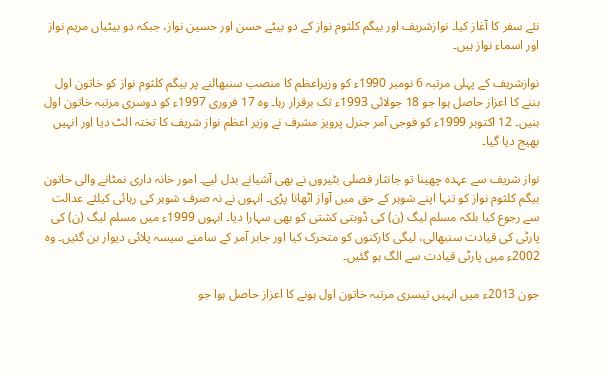نئے سفر کا آغاز کیا۔ نوازشریف اور بیگم کلثوم نواز کے دو بیٹے حسن اور حسین نواز، جبکہ دو بیٹیاں مریم نواز اور اسماء نواز ہیں۔

نوازشریف کے پہلی مرتبہ 6 نومبر 1990ء کو وزیراعظم کا منصب سنبھالنے پر بیگم کلثوم نواز کو خاتون اول بننے کا اعزاز حاصل ہوا جو 18 جولائی 1993ء تک برقرار رہا۔ وہ 17 فروری 1997ء کو دوسری مرتبہ خاتون اول بنیں۔ 12 اکتوبر 1999ء کو فوجی آمر جنرل پرویز مشرف نے وزیر اعظم نواز شریف کا تختہ الٹ دیا اور انہیں بھیج دیا گیا۔

نواز شریف سے عہدہ چھینا تو جانثار فصلی بٹیروں نے بھی آشیانے بدل لیے۔ امور خانہ داری نمٹانے والی خاتون بیگم کلثوم نواز کو تنہا اپنے شوہر کے حق میں آواز اٹھانا پڑی۔ انہوں نے نہ صرف شوہر کی رہائی کیلئے عدالت سے رجوع کیا بلکہ مسلم لیگ (ن) کی ڈوبتی کشتی کو بھی سہارا دیا۔ انہوں 1999ء میں مسلم لیگ (ن) کی پارٹی کی قیادت سنبھالی، لیگی کارکنوں کو متحرک کیا اور جابر آمر کے سامنے سیسہ پلائی دیوار بن گئیں۔ وہ 2002ء میں پارٹی قیادت سے الگ ہو گئیں۔

جون 2013ء میں انہیں تیسری مرتبہ خاتون اول ہونے کا اعزاز حاصل ہوا جو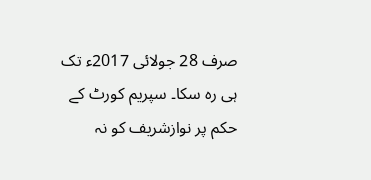صرف 28 جولائی 2017ء تک ہی رہ سکا۔ سپریم کورٹ کے حکم پر نوازشریف کو نہ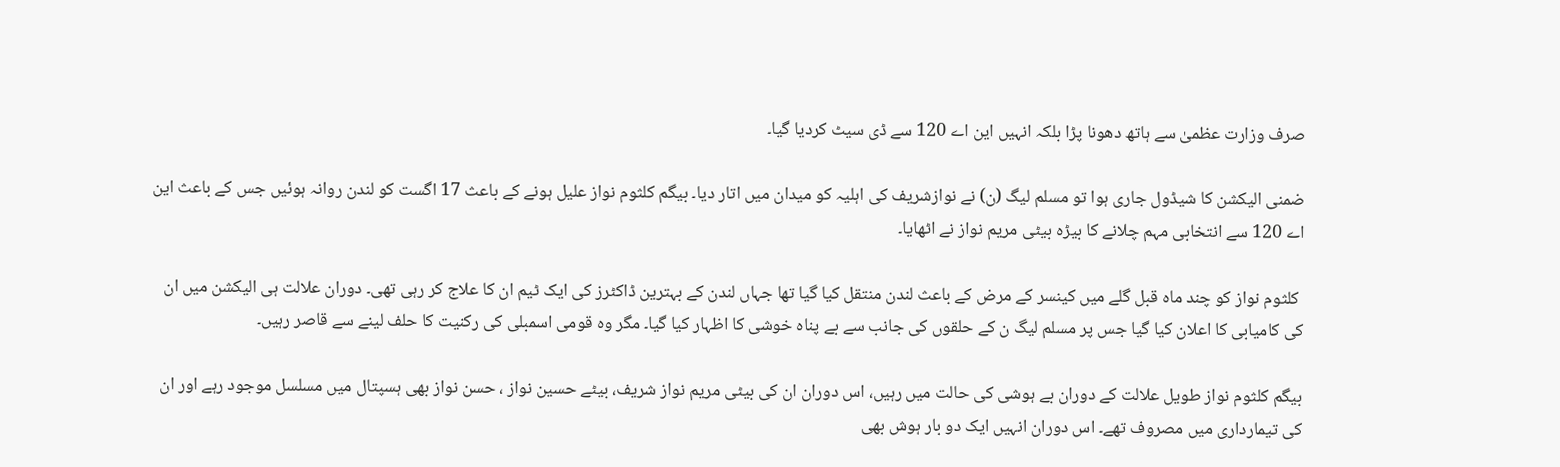صرف وزارت عظمیٰ سے ہاتھ دھونا پڑا بلکہ انہیں این اے 120 سے ڈی سیٹ کردیا گیا۔

ضمنی الیکشن کا شیڈول جاری ہوا تو مسلم لیگ (ن) نے نوازشریف کی اہلیہ کو میدان میں اتار دیا۔ بیگم کلثوم نواز علیل ہونے کے باعث 17 اگست کو لندن روانہ ہوئیں جس کے باعث این اے 120 سے انتخابی مہم چلانے کا بیڑہ بیٹی مریم نواز نے اٹھایا۔

 کلثوم نواز کو چند ماہ قبل گلے میں کینسر کے مرض کے باعث لندن منتقل کیا گیا تھا جہاں لندن کے بہترین ڈاکٹرز کی ایک ٹیم ان کا علاج کر رہی تھی۔ دوران علالت ہی الیکشن میں ان کی کامیابی کا اعلان کیا گیا جس پر مسلم لیگ ن کے حلقوں کی جانب سے بے پناہ خوشی کا اظہار کیا گیا۔ مگر وہ قومی اسمبلی کی رکنیت کا حلف لینے سے قاصر رہیں۔

بیگم کلثوم نواز طویل علالت کے دوران بے ہوشی کی حالت میں رہیں، اس دوران ان کی بیٹی مریم نواز شریف، بیٹے حسین نواز ، حسن نواز بھی ہسپتال میں مسلسل موجود رہے اور ان کی تیمارداری میں مصروف تھے۔ اس دوران انہیں ایک دو بار ہوش بھی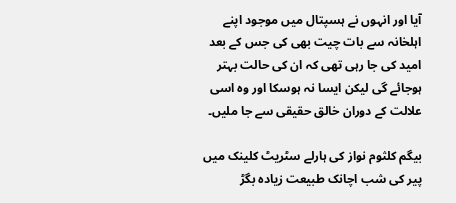آیا اور انہوں نے ہسپتال میں موجود اپنے اہلخانہ سے بات چیت بھی کی جس کے بعد امید کی جا رہی تھی کہ ان کی حالت بہتر ہوجائے گی لیکن ایسا نہ ہوسکا اور وہ اسی علالت کے دوران خالق حقیقی سے جا ملیں۔

بیگم کلثوم نواز کی ہارلے سٹریٹ کلینک میں پیر کی شب اچانک طبیعت زیادہ بگڑ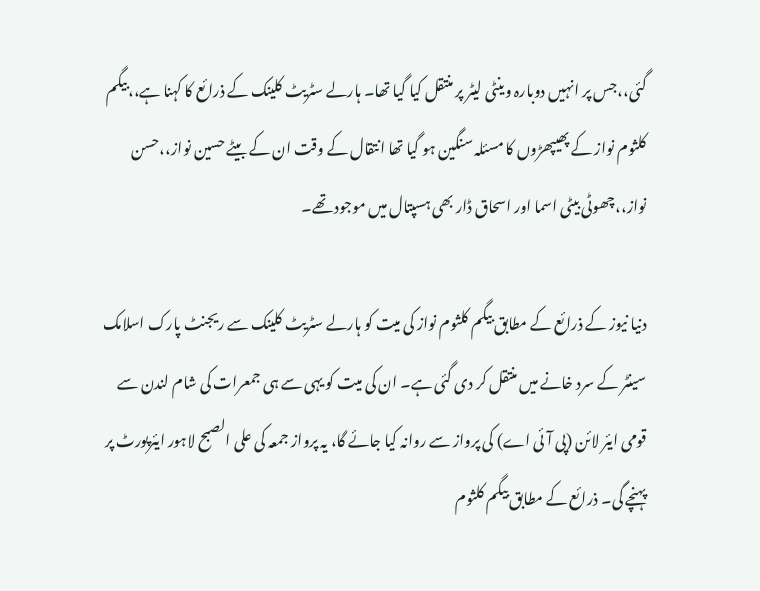گئی،،جس پر انہیں دوبارہ وینٹی لیٹر پر منتقل کیا گیا تھا۔ ہارلے سٹریٹ کلینک کے ذرائع کا کہنا ہے،،بیگم کلثوم نواز کے پھیپھڑوں کا مسئلہ سنگین ہو گیا تھا انتقال کے وقت ان کے بیٹے حسین نواز،،حسن نواز،،چھوٹی بیٹی اسما اور اسحاق ڈار بھی ہسپتال میں موجود تھے۔

دنیا نیوز کے ذرائع کے مطابق بیگم کلثوم نواز کی میت کو ہارلے سٹریٹ کلینک سے ریجنٹ پارک اسلامک سینٹر کے سرد خانے میں منتقل کر دی گئی ہے۔ ان کی میت کو یہی سے ہی جمعرات کی شام لندن سے قومی ایئر لائن (پی آئی اے) کی پرواز سے روانہ کیا جائے گا، یہ پرواز جمعہ کی علی الصبح لاہور ایئرپورٹ پر پہنچے گی۔ ذرائع کے مطابق بیگم کلثوم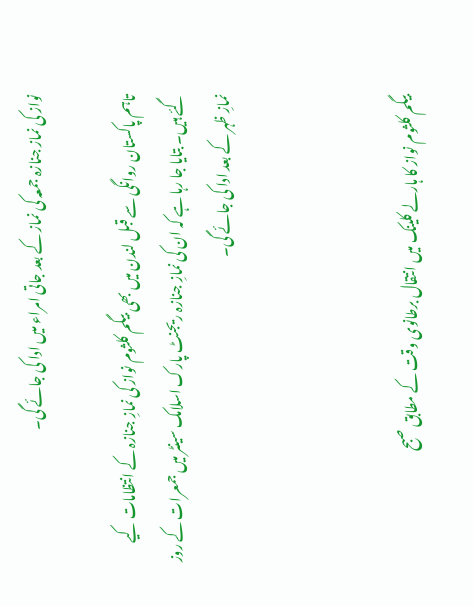نواز کی نماز جنازہ جمعہ کی نماز کے بعد جاتی امراء میں ادا کی جائے گی۔

تاہم پاکستان روانگی سے قبل لندن میں بھی بیگم کلثوم نواز کی نمازِ جنازہ کے انتظامات کیے گئے ہیں۔ بتایا جا رہا ہے کہ ان کی نمازِ جنازہ ریجنٹ پارک اسلامک سینٹر میں جمعرات کے روز نمازِ ظہر کے بعد ادا کی جائے گی۔



بیگم کلثوم نواز کا ہارلے کلینک میں انتقال برطانوی وقت کے مطابق صبح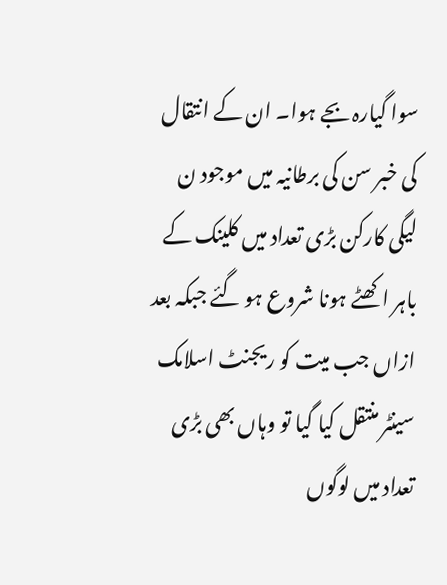سوا گیارہ بجے ہوا۔ ان کے انتقال کی خبر سن کی برطانیہ میں موجود ن لیگی کارکن بڑی تعداد میں کلینک کے باہر اکھٹے ہونا شروع ہو گئے جبکہ بعد ازاں جب میت کو ریجنٹ اسلامک سینٹر منتقل کیا گیا تو وہاں بھی بڑی تعداد میں لوگوں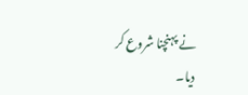نے پہنچنا شروع کر دیا۔